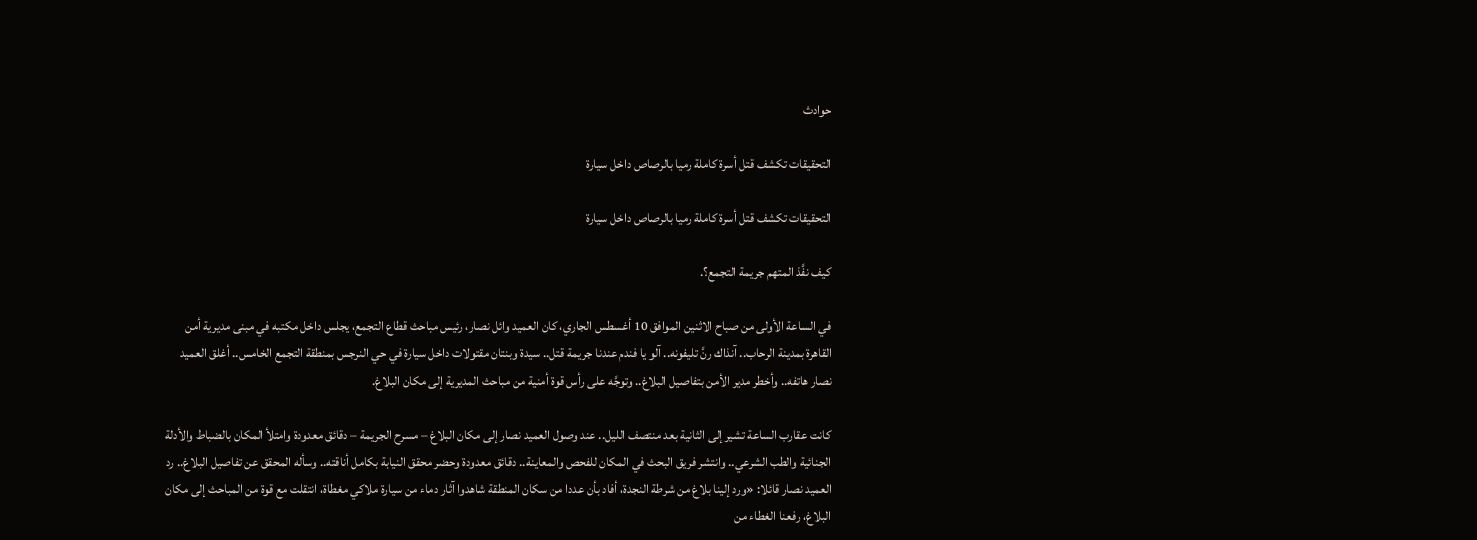حوادث

التحقيقات تكشف قتل أسرة كاملة رميا بالرصاص داخل سيارة

التحقيقات تكشف قتل أسرة كاملة رميا بالرصاص داخل سيارة

كيف نفَّذ المتهم جريمة التجمع؟.

في الساعة الأولى من صباح الاثنين الموافق 10 أغسطس الجاري، كان العميد وائل نصار، رئيس مباحث قطاع التجمع، يجلس داخل مكتبه في مبنى مديرية أمن القاهرة بمدينة الرحاب.. آنذاك رنَّ تليفونه.. آلو يا فندم عندنا جريمة قتل.. سيدة وبنتان مقتولات داخل سيارة في حي النرجس بمنطقة التجمع الخامس.. أغلق العميد نصار هاتفه.. وأخطر مدير الأمن بتفاصيل البلاغ.. وتوجَّه على رأس قوة أمنية من مباحث المديرية إلى مكان البلاغ.

كانت عقارب الساعة تشير إلى الثانية بعد منتصف الليل.. عند وصول العميد نصار إلى مكان البلاغ – مسرح الجريمة – دقائق معدودة وامتلأ المكان بالضباط والأدلة الجنائية والطب الشرعي.. وانتشر فريق البحث في المكان للفحص والمعاينة.. دقائق معدودة وحضر محقق النيابة بكامل أناقته.. وسأله المحقق عن تفاصيل البلاغ.. رد العميد نصار قائلا: «ورد إلينا بلاغ من شرطة النجدة، أفاد بأن عددا من سكان المنطقة شاهدوا آثار دماء من سيارة ملاكي مغطاة، انتقلت مع قوة من المباحث إلى مكان البلاغ، رفعنا الغطاء من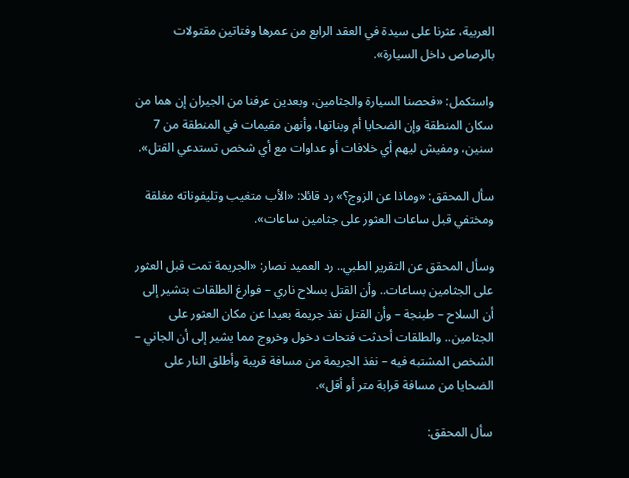العربية، عثرنا على سيدة في العقد الرابع من عمرها وفتاتين مقتولات بالرصاص داخل السيارة».

واستكمل: «فحصنا السيارة والجثامين، وبعدين عرفنا من الجيران إن هما من سكان المنطقة وإن الضحايا أم وبناتها، وأنهن مقيمات في المنطقة من 7 سنين، ومفيش ليهم أي خلافات أو عداوات مع أي شخص تستدعي القتل».

سأل المحقق: «وماذا عن الزوج؟» رد قائلا: «الأب متغيب وتليفوناته مغلقة ومختفي قبل ساعات العثور على جثامين ساعات».

وسأل المحقق عن التقرير الطبي.. رد العميد نصار: «الجريمة تمت قبل العثور على الجثامين بساعات.. وأن القتل بسلاح ناري – فوارغ الطلقات بتشير إلى أن السلاح – طبنجة – وأن القتل نفذ جريمة بعيدا عن مكان العثور على الجثامين.. والطلقات أحدثت فتحات دخول وخروج مما يشير إلى أن الجاني – الشخص المشتبه فيه – نفذ الجريمة من مسافة قريبة وأطلق النار على الضحايا من مسافة قرابة متر أو أقل».

سأل المحقق: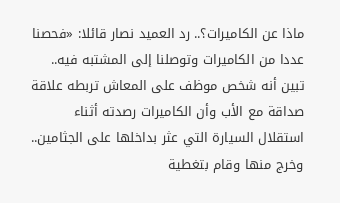ماذا عن الكاميرات؟.. رد العميد نصار قائلا: «فحصنا عددا من الكاميرات وتوصلنا إلى المشتبه فيه.. تبين أنه شخص موظف على المعاش تربطه علاقة صداقة مع الأب وأن الكاميرات رصدته أثناء استقلال السيارة التي عثر بداخلها على الجثامين.. وخرج منها وقام بتغطية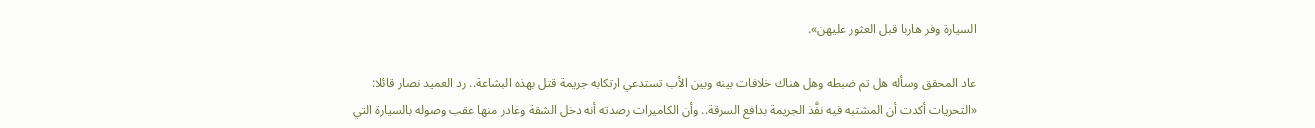السيارة وفر هاربا قبل العثور عليهن».

عاد المحقق وسأله هل تم ضبطه وهل هناك خلافات بينه وبين الأب تستدعي ارتكابه جريمة قتل بهذه البشاعة.. رد العميد نصار قائلا: «التحريات أكدت أن المشتبه فيه نفَّذ الجريمة بدافع السرقة.. وأن الكاميرات رصدته أنه دخل الشقة وغادر منها عقب وصوله بالسيارة التي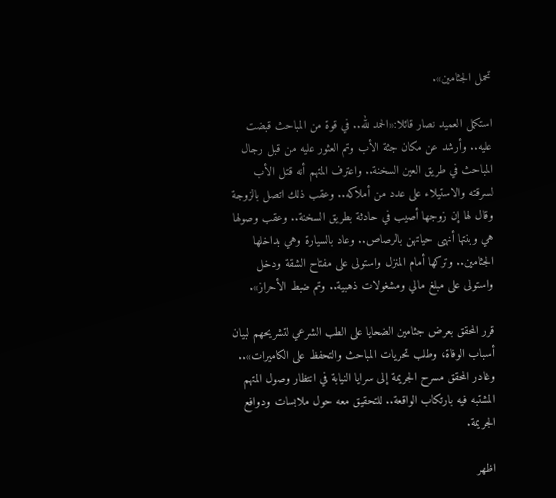تحمل الجثامين».

استكمل العميد نصار قائلا:«الحمد لله.. في قوة من المباحث قبضت عليه.. وأرشد عن مكان جثة الأب وتم العثور عليه من قبل رجال المباحث في طريق العين السخنة.. واعترف المتهم أنه قتل الأب لسرقته والاستيلاء على عدد من أملاكه.. وعقب ذلك اتصل بالزوجة وقال لها إن زوجها أصيب في حادثة بطريق السخنة.. وعقب وصولها هي وبنتها أنهى حياتهن بالرصاص.. وعاد بالسيارة وهي بداخلها الجثامين.. وتركها أمام المنزل واستولى على مفتاح الشقة ودخل واستولى على مبلغ مالي ومشغولات ذهبية.. وتم ضبط الأحراز».

قرر المحقق بعرض جثامين الضحايا على الطب الشرعي لتشريحهم لبيان أسباب الوفاة، وطلب تحريات المباحث والتحفظ على الكاميرات».. وغادر المحقق مسرح الجريمة إلى سرايا النيابة في انتظار وصول المتهم المشتبه فيه بارتكاب الواقعة.. للتحقيق معه حول ملابسات ودوافع الجريمة.

اظهر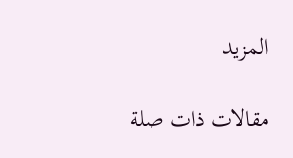المزيد

مقالات ذات صلة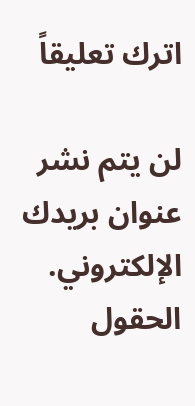اترك تعليقاً

لن يتم نشر عنوان بريدك الإلكتروني. الحقول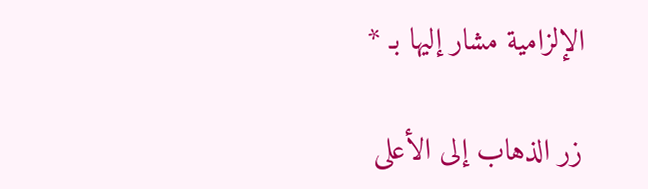الإلزامية مشار إليها بـ *

زر الذهاب إلى الأعلى